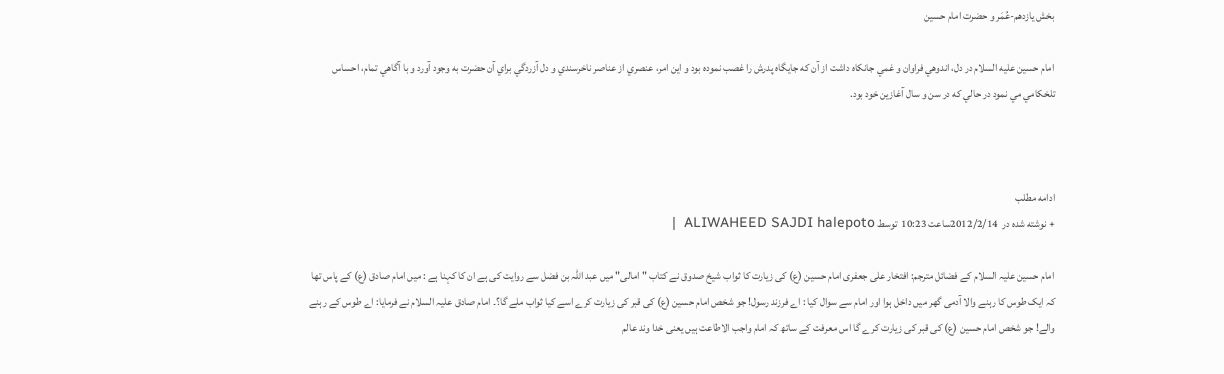بخش یازدهم-عُمَر و حضرت امام حسين

امام حسين عليه السلام در دل، اندوهي فراوان و غمي جانکاه داشت از آن که جايگاه پدرش را غصب نموده بود و اين امر، عنصري از عناصر ناخرسندي و دل آزردگي براي آن حضرت به وجود آورد و با آگاهي تمام، احساس تلخکامي مي نمود در حالي که در سن و سال آغازين خود بود.



ادامه مطلب
+ نوشته شده در  2012/2/14ساعت 10:23  توسط ALIWAHEED SAJDI halepoto  |

امام حسین علیہ السلام کے فضائل مترجم: افتخار علی جعفری امام حسین (ع) کی زیارت کا ثواب شیخ صدوق نے کتاب " امالی" میں عبد اللہ بن فضل سے روایت کی ہے ان کا کہنا ہے : میں امام صادق (ع) کے پاس تھا کہ ایک طوس کا رہنے والا آدمی گھر میں داخل ہوا اور امام سے سوال کیا : اے فرزند رسول! جو شخص امام حسین (ع) کی قبر کی زیارت کرے اسے کیا ثواب ملے گا؟۔ امام صادق علیہ السلام نے فرمایا: اے طوس کے رہنے والے! جو شخص امام حسین (ع) کی قبر کی زیارت کرے گا اس معرفت کے ساتھ کہ امام واجب الاطاعت ہیں یعنی خدا وند عالم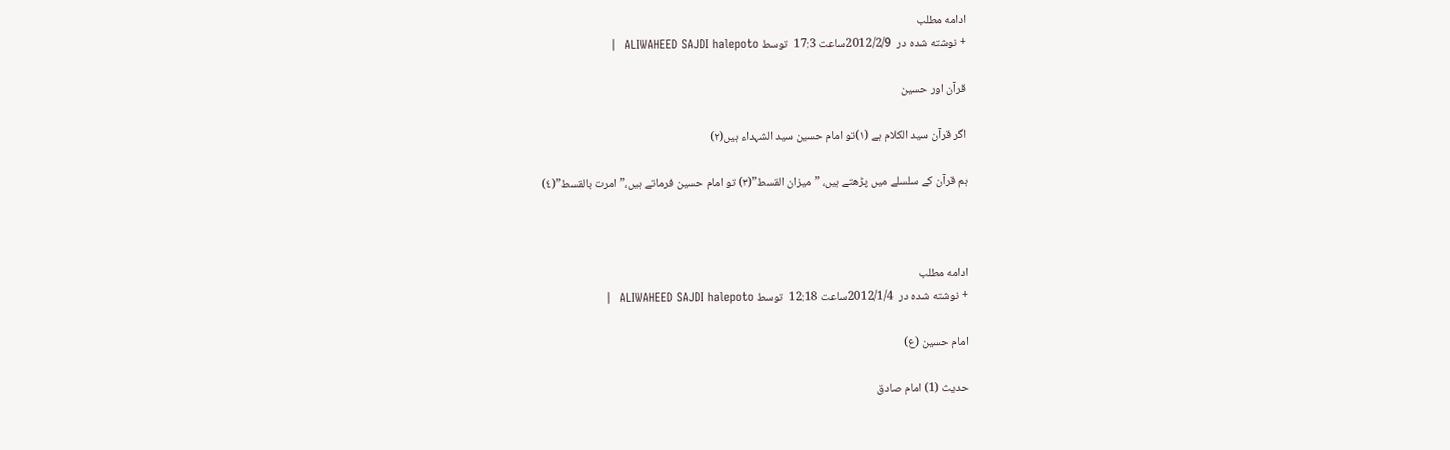ادامه مطلب
+ نوشته شده در  2012/2/9ساعت 17:3  توسط ALIWAHEED SAJDI halepoto  |

قرآن اور حسین

اگر قرآن سید الکلام ہے (١)تو امام حسین سید الشہداء ہیں(٢)

ہم قرآن کے سلسلے میں پڑھتے ہیں، ”میزان القسط”(٣) تو امام حسین فرماتے ہیں،”امرت بالقسط”(٤)



ادامه مطلب
+ نوشته شده در  2012/1/4ساعت 12:18  توسط ALIWAHEED SAJDI halepoto  |

امام حسین (ع)

حدیث (1) امام صادق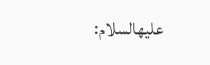عليهالسلام: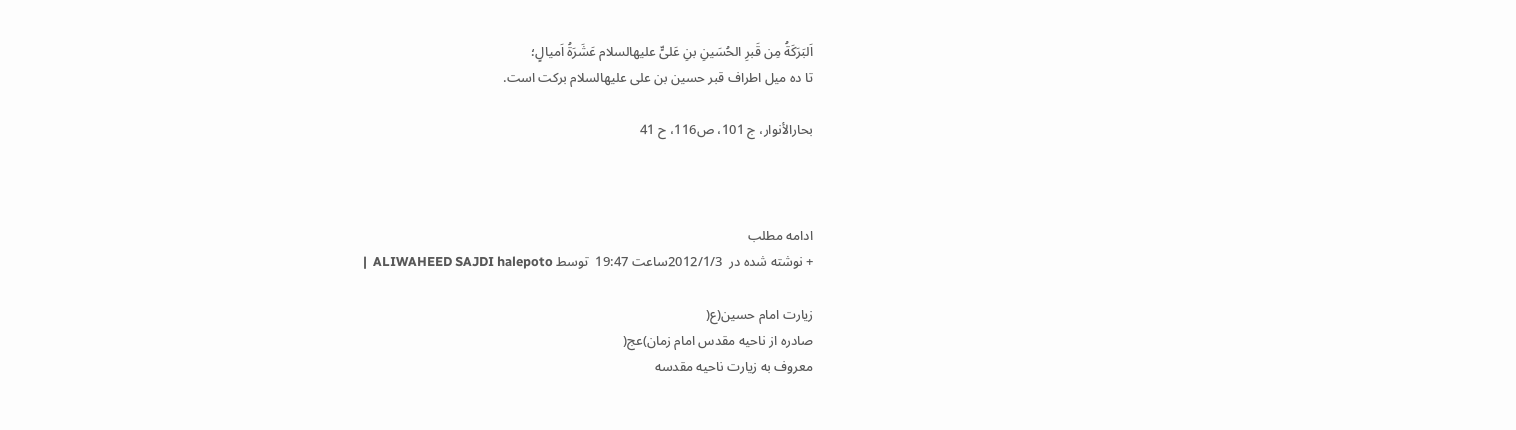اَلبَرَكَةُ مِن قَبرِ الحُسَينِ بنِ عَلىٍّ عليهالسلام عَشَرَةُ اَميالٍ؛
تا ده ميل اطراف قبر حسين بن على عليهالسلام بركت است.

بحارالأنوار، ج 101، ص116، ح 41



ادامه مطلب
+ نوشته شده در  2012/1/3ساعت 19:47  توسط ALIWAHEED SAJDI halepoto  |

زیارت امام حسین(ع(
صادره از ناحیه مقدس امام زمان)عج(
معروف به زیارت ناحیه مقدسه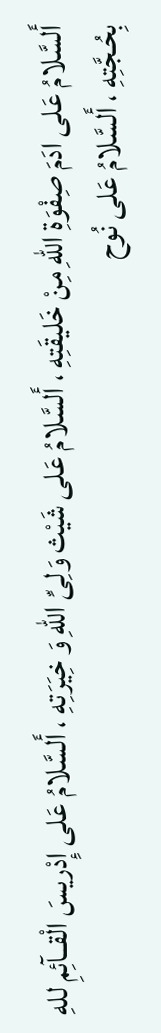أَلسَّلامُ عَلى ادَمَ صِفْوَةِ اللهِ مِنْ خَلیقَتِهِ ، أَلسَّلامُ عَلى شَیْث وَلِىِّ اللهِ وَ خِیَرَتِهِ ، أَلسَّلامُ عَلى إِدْریسَ الْقــآئِمِ للهِ بِحُـجَّتِهِ ، أَلسَّلامُ عَلى نُوح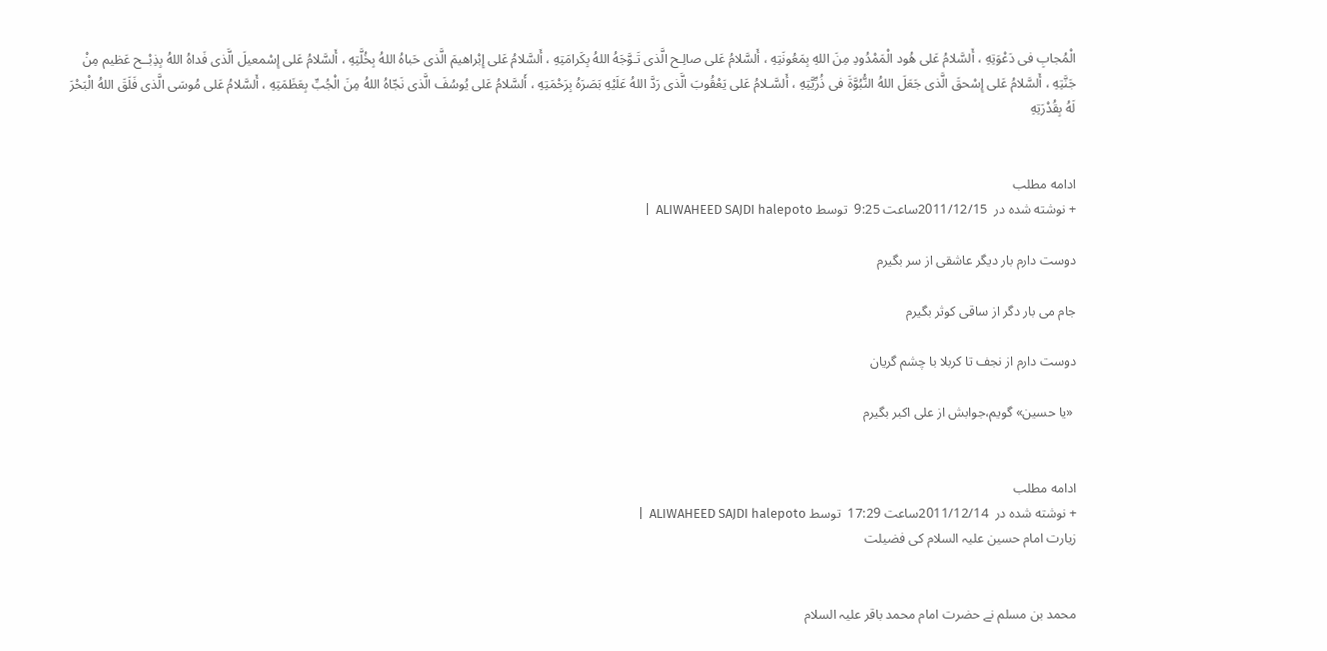الْمُجابِ فی دَعْوَتِهِ ، أَلسَّلامُ عَلى هُود الْمَمْدُودِ مِنَ اللهِ بِمَعُونَتِهِ ، أَلسَّلامُ عَلى صالِـح الَّذی تَـوَّجَهُ اللهُ بِکَرامَتِهِ ، أَلسَّلامُ عَلى إِبْراهیمَ الَّذی حَباهُ اللهُ بِخُلَّتِهِ ، أَلسَّلامُ عَلى إِسْمعیلَ الَّذی فَداهُ اللهُ بِذِبْــح عَظیم مِنْ جَنَّتِهِ ، أَلسَّلامُ عَلى إِسْحقَ الَّذی جَعَلَ اللهُ النُّبُوَّةَ فی ذُرِّیَّتِهِ ، أَلسَّـلامُ عَلى یَعْقُوبَ الَّذی رَدَّ اللهُ عَلَیْهِ بَصَرَهُ بِرَحْمَتِهِ ، أَلسَّلامُ عَلى یُوسُفَ الَّذی نَجّاهُ اللهُ مِنَ الْجُبِّ بِعَظَمَتِهِ ، أَلسَّلامُ عَلى مُوسَى الَّذی فَلَقَ اللهُ الْبَحْرَ لَهُ بِقُدْرَتِهِ


ادامه مطلب
+ نوشته شده در  2011/12/15ساعت 9:25  توسط ALIWAHEED SAJDI halepoto  |

دوست دارم بار دیگر عاشقی از سر بگیرم

جام می بار دگر از ساقی کوثر بگیرم

دوست دارم از نجف تا کربلا با چشم گریان

 «یا حسین» گویم،جوابش از علی اکبر بگیرم


ادامه مطلب
+ نوشته شده در  2011/12/14ساعت 17:29  توسط ALIWAHEED SAJDI halepoto  |
زیارت امام حسین علیہ السلام کی فضیلت


محمد بن مسلم نے حضرت امام محمد باقر علیہ السلام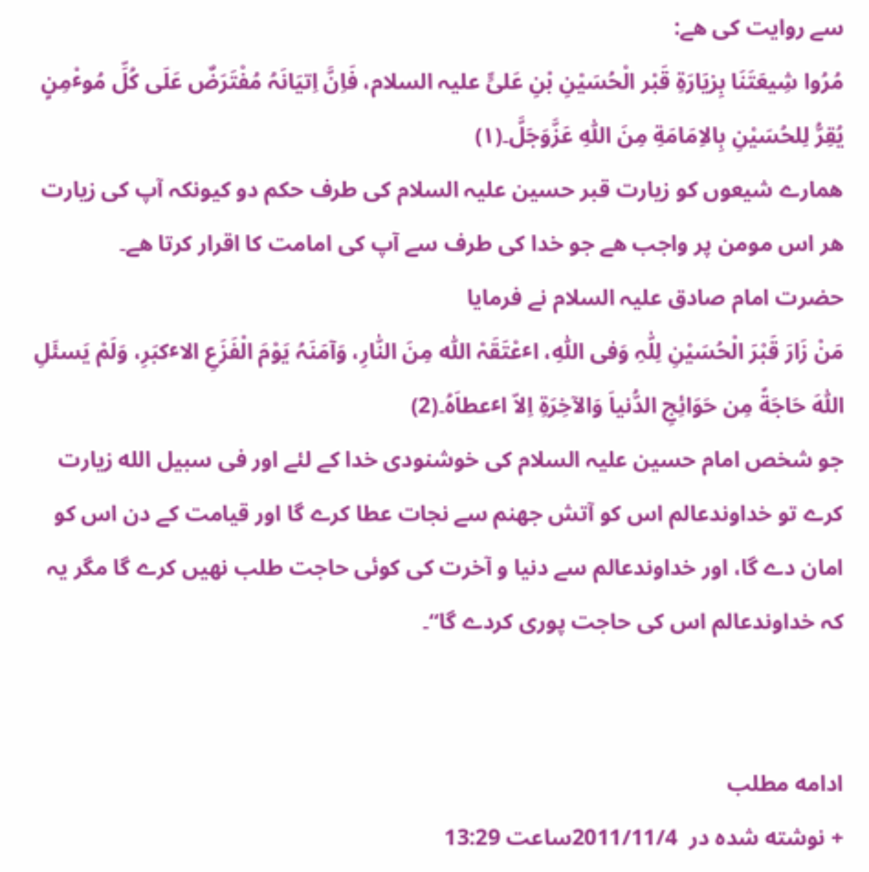سے روایت کی ھے:
مُرُوا شِیعَتَنَا بِزیَارَةِ قَبْر الْحُسَیْنِ بْنِ عَلیٍّ علیہ السلام، فَاِنَّ اِتیَانَہُ مُفْتَرَضٌ عَلَی کُلِّ مُوٴْمِنٍ یُقِرُّ لِلحُسَیْنِ بِالاِمَامَةِ مِنَ اللّٰہِ عَزَّوَجَلَّ۔(۱)
ھمارے شیعوں کو زیارت قبر حسین علیہ السلام کی طرف حکم دو کیونکہ آپ کی زیارت ھر اس مومن پر واجب ھے جو خدا کی طرف سے آپ کی امامت کا اقرار کرتا ھے۔
حضرت امام صادق علیہ السلام نے فرمایا
مَنْ زَارَ قَبْرَ الْحُسَیْنِ لِلّٰہِ وَفی اللّٰہِ، اٴعْتَقَہْ اللّٰہ مِنَ النّٰارِ، وَآمَنَہُ یَوْمَ الْفَزَعِ الاٴکبَرِ، وَلَمْ یَسئَلِ اللّٰہَ حَاجَةً مِن حَوَائِجِ الدُّنیاَ وَالآخِرَةِ اِلاّ اٴعطاَہُ۔(2)
جو شخص امام حسین علیہ السلام کی خوشنودی خدا کے لئے اور فی سبیل الله زیارت کرے تو خداوندعالم اس کو آتش جھنم سے نجات عطا کرے گا اور قیامت کے دن اس کو امان دے گا، اور خداوندعالم سے دنیا و آخرت کی کوئی حاجت طلب نھیں کرے گا مگر یہ کہ خداوندعالم اس کی حاجت پوری کردے گا“۔


ادامه مطلب
+ نوشته شده در  2011/11/4ساعت 13:29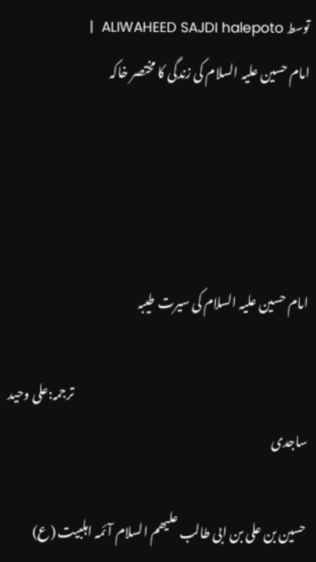توسط ALIWAHEED SAJDI halepoto  |
امام حسین علیہ السلام کی زندگی کا مختصر خاکہ




امام حسین علیہ السلام کی سیرت طیبہ

                                                                                             ترجمہ:علی وحید ساجدی

حسین بن علی بن ابی طالب علیھم السلام آئمہ اہلبیت (ع)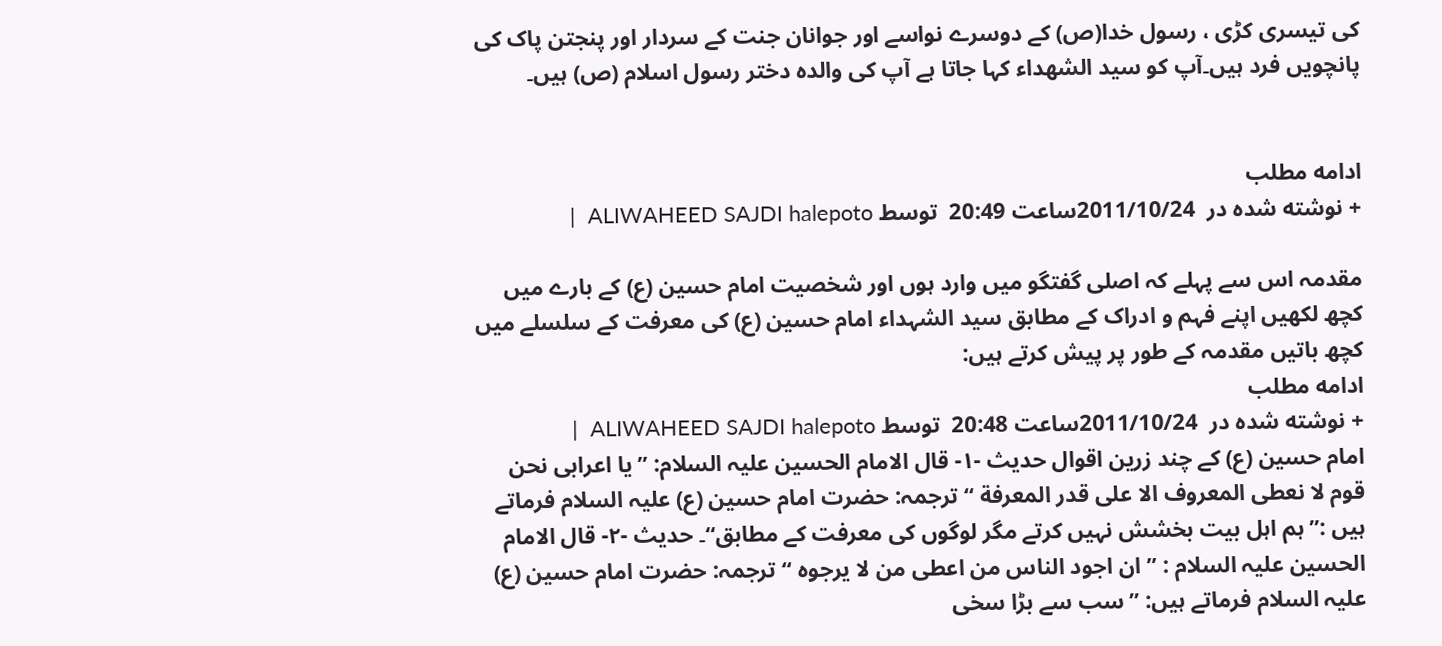کی تیسری کڑی ، رسول خدا(ص) کے دوسرے نواسے اور جوانان جنت کے سردار اور پنجتن پاک کی پانچویں فرد ہیں۔آپ کو سید الشھداء کہا جاتا ہے آپ کی والدہ دختر رسول اسلام (ص) ہیں۔


ادامه مطلب
+ نوشته شده در  2011/10/24ساعت 20:49  توسط ALIWAHEED SAJDI halepoto  |

مقدمہ اس سے پہلے کہ اصلی گفتگو میں وارد ہوں اور شخصیت امام حسین (ع) کے بارے میں کچھ لکھیں اپنے فہم و ادراک کے مطابق سید الشہداء امام حسین (ع) کی معرفت کے سلسلے میں کچھ باتیں مقدمہ کے طور پر پیش کرتے ہیں:
ادامه مطلب
+ نوشته شده در  2011/10/24ساعت 20:48  توسط ALIWAHEED SAJDI halepoto  |
امام حسین (ع) کے چند زرین اقوال حدیث -۱- قال الامام الحسین علیہ السلام: ” یا اعرابی نحن قوم لا نعطی المعروف الا علی قدر المعرفة “ ترجمہ: حضرت امام حسین (ع) علیہ السلام فرماتے ہیں :” ہم اہل بیت بخشش نہیں کرتے مگر لوگوں کی معرفت کے مطابق“۔ حدیث -۲- قال الامام الحسین علیہ السلام : ” ان اجود الناس من اعطی من لا یرجوہ “ ترجمہ: حضرت امام حسین (ع) علیہ السلام فرماتے ہیں: ” سب سے بڑا سخی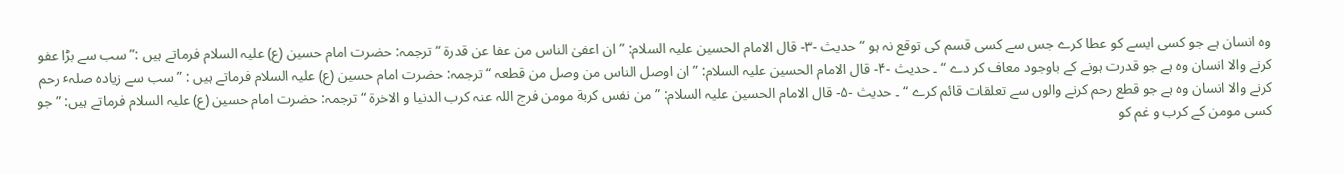وہ انسان ہے جو کسی ایسے کو عطا کرے جس سے کسی قسم کی توقع نہ ہو “ حدیث -۳- قال الامام الحسین علیہ السلام: ” ان اعفیٰ الناس من عفا عن قدرة “ ترجمہ: حضرت امام حسین (ع) علیہ السلام فرماتے ہیں :” سب سے بڑا عفو کرنے والا انسان وہ ہے جو قدرت ہونے کے باوجود معاف کر دے “ ۔ حدیث -۴- قال الامام الحسین علیہ السلام: ” ان اوصل الناس من وصل من قطعہ “ ترجمہ: حضرت امام حسین (ع) علیہ السلام فرماتے ہیں : ” سب سے زیادہ صلہٴ رحم کرنے والا انسان وہ ہے جو قطع رحم کرنے والوں سے تعلقات قائم کرے “ ۔ حدیث -۵- قال الامام الحسین علیہ السلام: ” من نفس کربة مومن فرج اللہ عنہ کرب الدنیا و الاخرة “ ترجمہ: حضرت امام حسین (ع) علیہ السلام فرماتے ہیں: ” جو کسی مومن کے کرب و غم کو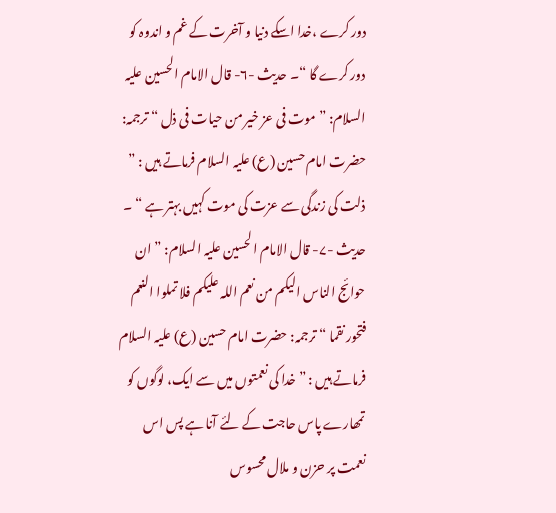دور کرے ،خدا اسکے دنیا و آخرت کے غم و اندوہ کو دور کرے گا “۔ حدیث -۶- قال الامام الحسین علیہ السلام: ” موت فی عز خیر من حیات فی ذل “ ترجمہ: حضرت امام حسین (ع) علیہ السلام فرماتے ہیں : ” ذلت کی زندگی سے عزت کی موت کہیں بہتر ہے “ ۔ حدیث -۷- قال الامام الحسین علیہ السلام: ” ان حوائج الناس الیکم من نعم اللہ علیکم فلا تملوا النعم فتحور نقما “ ترجمہ: حضرت امام حسین (ع) علیہ السلام فرماتے ہیں : ” خدا کی نعمتوں میں سے ایک، لوگوں کو تمھارے پاس حاجت کے لئے آنا ہے پس اس نعمت پر حزن و ملال محسوس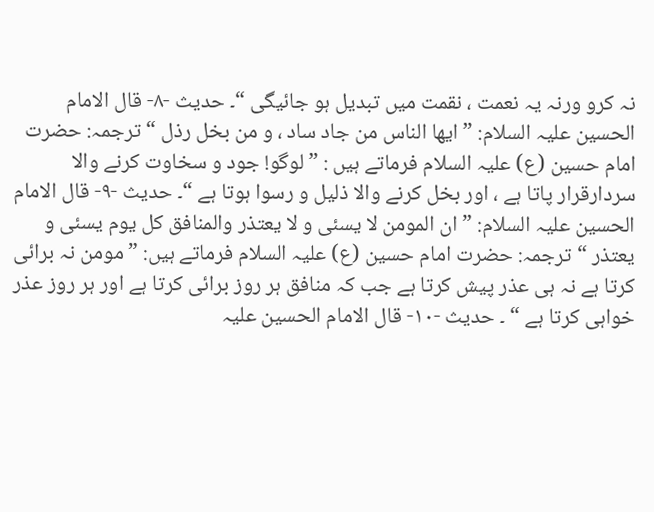نہ کرو ورنہ یہ نعمت ، نقمت میں تبدیل ہو جائیگی “۔ حدیث -۸- قال الامام الحسین علیہ السلام: ” ایھا الناس من جاد ساد ، و من بخل رذل “ ترجمہ: حضرت امام حسین (ع) علیہ السلام فرماتے ہیں : ” لوگو! جود و سخاوت کرنے والا سردارقرار پاتا ہے ، اور بخل کرنے والا ذلیل و رسوا ہوتا ہے “۔ حدیث -۹- قال الامام الحسین علیہ السلام: ”ان المومن لا یسئی و لا یعتذر والمنافق کل یوم یسئی و یعتذر “ ترجمہ: حضرت امام حسین (ع) علیہ السلام فرماتے ہیں: ” مومن نہ برائی کرتا ہے نہ ہی عذر پیش کرتا ہے جب کہ منافق ہر روز برائی کرتا ہے اور ہر روز عذر خواہی کرتا ہے “ ۔ حدیث -۱۰- قال الامام الحسین علیہ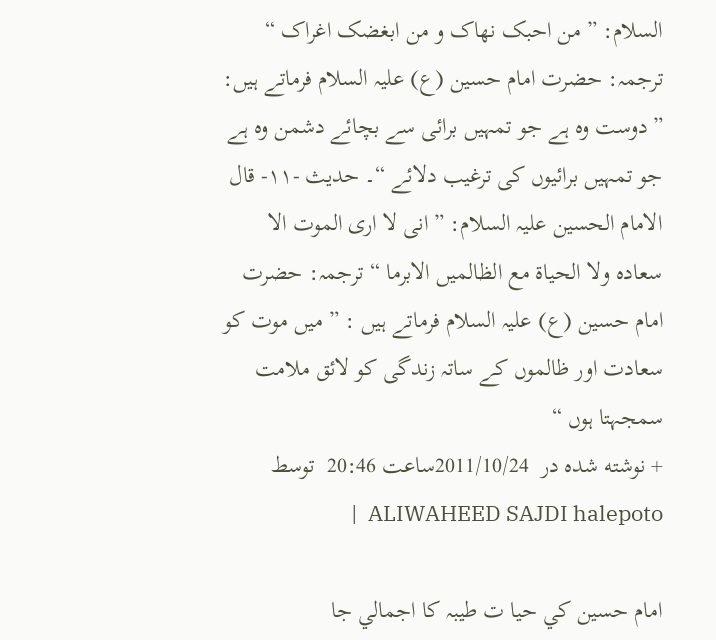السلام: ” من احبک نھاک و من ابغضک اغراک “ ترجمہ: حضرت امام حسین (ع) علیہ السلام فرماتے ہیں: ”دوست وہ ہے جو تمہیں برائی سے بچائے دشمن وہ ہے جو تمہیں برائیوں کی ترغیب دلائے “۔ حدیث -۱۱- قال الامام الحسین علیہ السلام: ” انی لا اری الموت الا سعادہ ولا الحیاة مع الظالمیں الابرما “ ترجمہ: حضرت امام حسین (ع) علیہ السلام فرماتے ہیں : ” میں موت کو سعادت اور ظالموں کے ساتہ زندگی کو لائق ملامت سمجہتا ہوں “
+ نوشته شده در  2011/10/24ساعت 20:46  توسط ALIWAHEED SAJDI halepoto  |

امام حسين کي حيا ت طيبہ کا اجمالي جا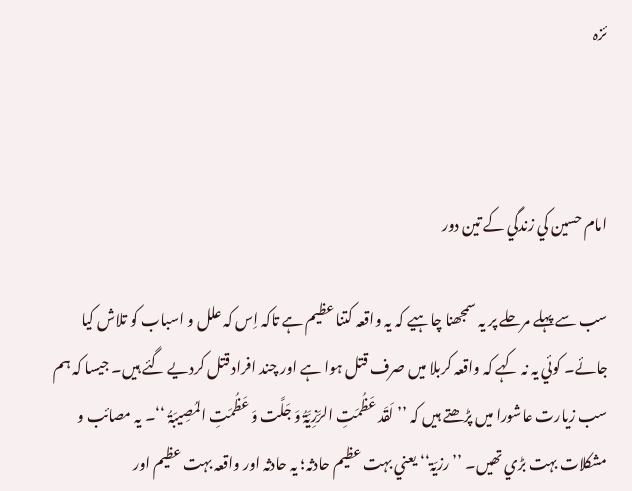ئزہ



امام حسين کي زندگي کے تين دور

سب سے پہلے مرحلے پر يہ سمجھنا چاہيے کہ يہ واقعہ کتنا عظيم ہے تاکہ اِس کہ علل و اسباب کو تلاش کيا جائے۔ کوئي يہ نہ کہے کہ واقعہ کربلا ميں صرف قتل ہوا ہے اور چند افراد قتل کرديے گئے ہيں۔ جيسا کہ ہم سب زيارت عاشورا ميں پڑھتے ہيں کہ ’’لَقَد عَظُمَتِ الرَّزِيَّۃُ وَ جَلَّت وَ عَظُمَتِ المُصِيبَۃُ ‘‘۔ يہ مصائب و مشکلات بہت بڑي تھيں۔ ’’رزيّۃ‘‘ يعني بہت عظيم حادثہ؛ يہ حادثہ اور واقعہ بہت عظيم اور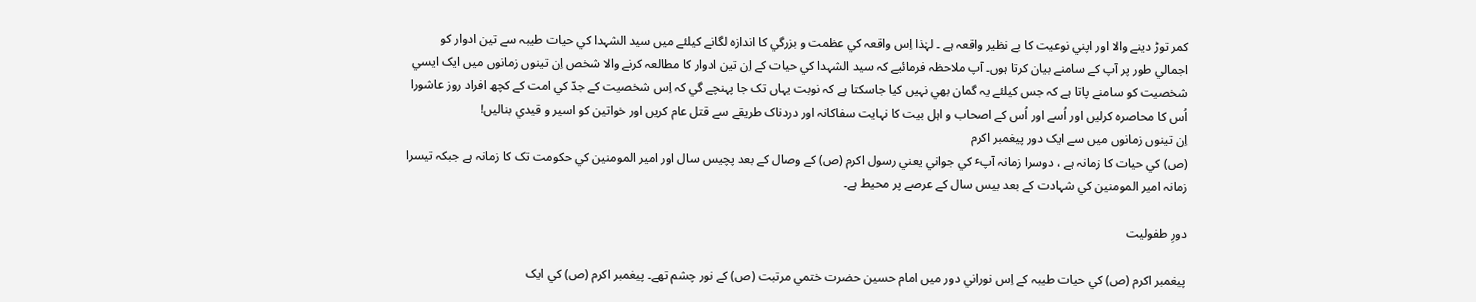کمر توڑ دينے والا اور اپني نوعيت کا بے نظير واقعہ ہے ۔ لہٰذا اِس واقعہ کي عظمت و بزرگي کا اندازہ لگانے کيلئے ميں سيد الشہدا کي حيات طيبہ سے تين ادوار کو اجمالي طور پر آپ کے سامنے بيان کرتا ہوں۔ آپ ملاحظہ فرمائيے کہ سيد الشہدا کي حيات کے اِن تين ادوار کا مطالعہ کرنے والا شخص اِن تينوں زمانوں ميں ايک ايسي شخصيت کو سامنے پاتا ہے کہ جس کيلئے يہ گمان بھي نہيں کيا جاسکتا ہے کہ نوبت يہاں تک جا پہنچے گي کہ اِس شخصيت کے جدّ کي امت کے کچھ افراد روز عاشورا اُس کا محاصرہ کرليں اور اُسے اور اُس کے اصحاب و اہل بيت کا نہايت سفاکانہ اور دردناک طريقے سے قتل عام کريں اور خواتين کو اسير و قيدي بناليں!
اِن تينوں زمانوں ميں سے ايک دور پيغمبر اکرم
(ص) کي حيات کا زمانہ ہے ، دوسرا زمانہ آپٴ کي جواني يعني رسول اکرم (ص) کے وصال کے بعد پچيس سال اور امير المومنين کي حکومت تک کا زمانہ ہے جبکہ تيسرا زمانہ امير المومنين کي شہادت کے بعد بيس سال کے عرصے پر محيط ہے۔

دورِ طفوليت

پيغمبر اکرم (ص) کي حيات طيبہ کے اِس نوراني دور ميں امام حسين حضرت ختمي مرتبت (ص) کے نور چشم تھے۔ پيغمبر اکرم (ص) کي ايک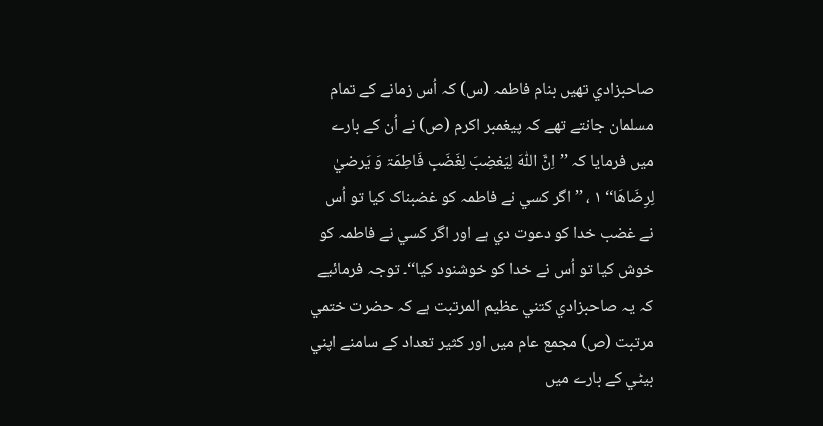صاحبزادي تھيں بنام فاطمہ (س) کہ اُس زمانے کے تمام مسلمان جانتے تھے کہ پيغمبر اکرم (ص) نے اُن کے بارے ميں فرمايا کہ ’’اِنَّ اللّٰہَ لِيَغضِبَ لِغَضَبِ فَاطِمَۃ وَ يَرضيٰ لِرِضَاھَا‘‘ ١ ، ’’اگر کسي نے فاطمہ کو غضبناک کيا تو اُس نے غضب خدا کو دعوت دي ہے اور اگر کسي نے فاطمہ کو خوش کيا تو اُس نے خدا کو خوشنود کيا‘‘۔ توجہ فرمائيے کہ يہ صاحبزادي کتني عظيم المرتبت ہے کہ حضرت ختمي مرتبت (ص) مجمع عام ميں اور کثير تعداد کے سامنے اپني بيٹي کے بارے ميں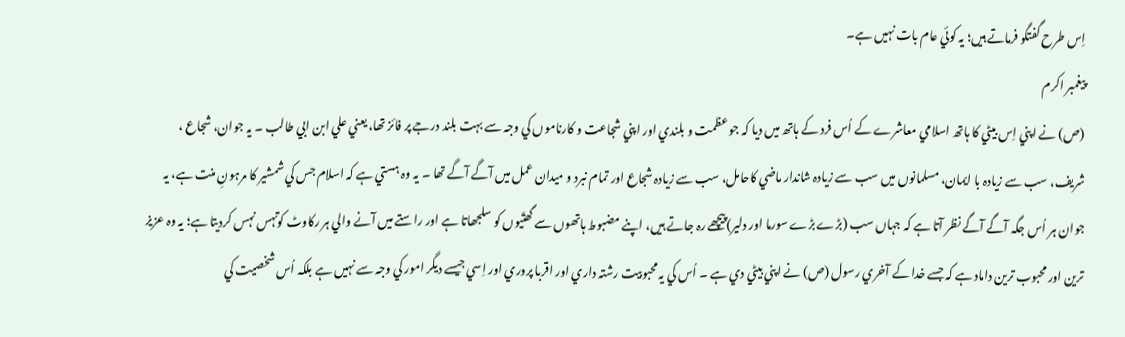اِس طرح گفتگو فرماتے ہيں؛ يہ کوئي عام بات نہيں ہے۔
پيغمبر اکرم
(ص) نے اپني اِس بيٹي کا ہاتھ اسلامي معاشرے کے اُس فرد کے ہاتھ ميں ديا کہ جو عظمت و بلندي اور اپني شجاعت و کارناموں کي وجہ سے بہت بلند درجے پر فائز تھا، يعني علي ابن ابي طالب ۔ يہ جوان، شجاع ، شريف، سب سے زيادہ با ايمان، مسلمانوں ميں سب سے زيادہ شاندار ماضي کاحامل، سب سے زيادہ شجاع اور تمام نبرد و ميدان عمل ميں آگے آگے تھا ۔ يہ وہ ہستي ہے کہ اسلام جس کي شمشير کا مرہونِ منت ہے، يہ جوان ہر اُس جگہ آگے آگے نظر آتا ہے کہ جہاں سب (بڑے بڑے سورما اور دلير)پيچھے رہ جاتے ہيں، اپنے مضبوط ہاتھوں سے گھتّيوں کو سلجھاتا ہے اور راستے ميں آنے والي ہر رکاوٹ کوتہس نہس کرديتا ہے؛ يہ وہ عزيز ترين اور محبوب ترين داماد ہے کہ جسے خدا کے آخري رسول (ص) نے اپني بيٹي دي ہے ۔ اُس کي يہ محبوبيت رشتہ داري اور اقربا پروري اور اِسي جيسے ديگر امور کي وجہ سے نہيں ہے بلکہ اُس شخصيت کي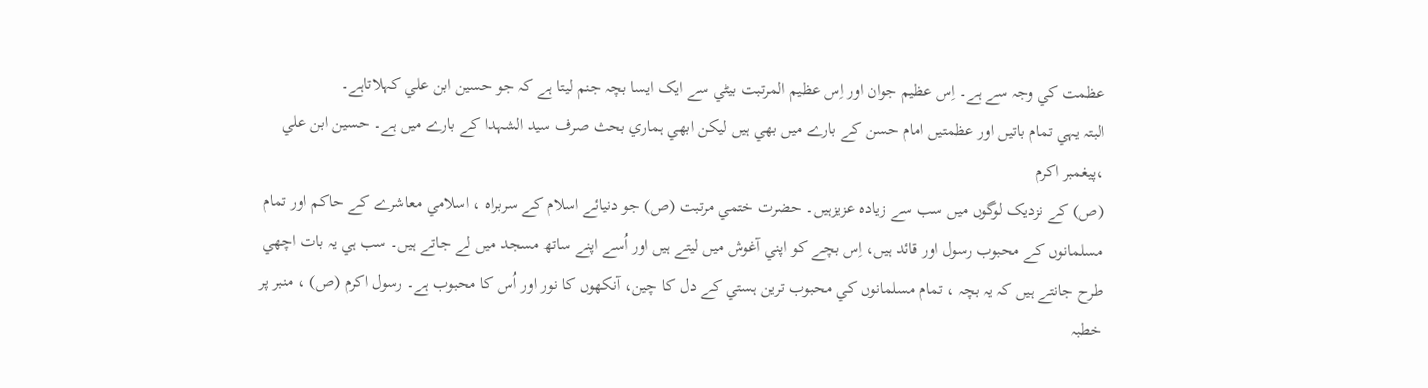عظمت کي وجہ سے ہے۔ اِس عظيم جوان اور اِس عظيم المرتبت بيٹي سے ايک ايسا بچہ جنم ليتا ہے کہ جو حسين ابن علي کہلاتاہے۔
البتہ يہي تمام باتيں اور عظمتيں امام حسن کے بارے ميں بھي ہيں ليکن ابھي ہماري بحث صرف سيد الشہدا کے بارے ميں ہے۔ حسين ابن علي ،پيغمبر اکرم
(ص) کے نزديک لوگوں ميں سب سے زيادہ عزيزہیں۔ حضرت ختمي مرتبت (ص) جو دنيائے اسلام کے سربراہ ، اسلامي معاشرے کے حاکم اور تمام مسلمانوں کے محبوب رسول اور قائد ہيں، اِس بچے کو اپني آغوش ميں ليتے ہيں اور اُسے اپنے ساتھ مسجد ميں لے جاتے ہيں۔ سب ہي يہ بات اچھي طرح جانتے ہيں کہ يہ بچہ ، تمام مسلمانوں کي محبوب ترين ہستي کے دل کا چين، آنکھوں کا نور اور اُس کا محبوب ہے۔ رسول اکرم (ص) ، منبر پر خطبہ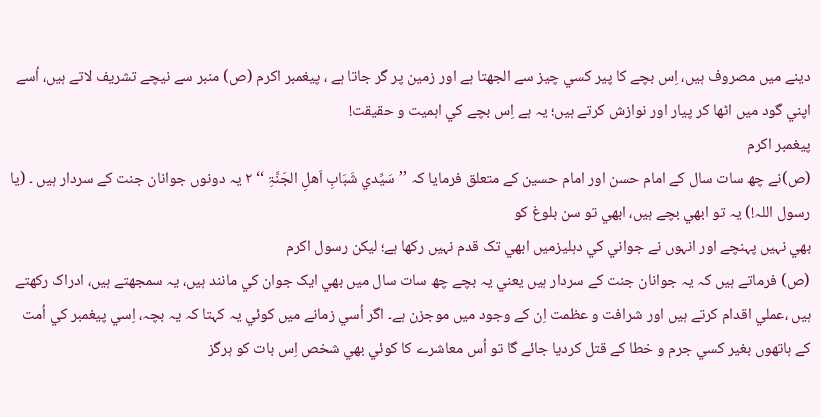دينے ميں مصروف ہيں، اِس بچے کا پير کسي چيز سے الجھتا ہے اور زمين پر گر جاتا ہے ، پيغمبر اکرم (ص) منبر سے نيچے تشريف لاتے ہيں، اُسے اپني گود ميں اٹھا کر پيار اور نوازش کرتے ہيں؛ يہ ہے اِس بچے کي اہميت و حقيقت!
پيغمبر اکرم
(ص)نے چھ سات سال کے امام حسن اور امام حسين کے متعلق فرمايا کہ ’’سَيِّدي شَبَابِ اَھلِ الجَنَّۃِ ‘‘ ۲ يہ دونوں جوانان جنت کے سردار ہيں ۔ (يا رسول اللہ!) يہ تو ابھي بچے ہيں، ابھي تو سن بلوغ کو
بھي نہيں پہنچے اور انہوں نے جواني کي دہليزميں ابھي تک قدم نہيں رکھا ہے؛ ليکن رسول اکرم
(ص) فرماتے ہيں کہ يہ جوانان جنت کے سردار ہيں يعني يہ بچے چھ سات سال ميں بھي ايک جوان کي مانند ہيں، يہ سمجھتے ہيں، ادراک رکھتے ہيں ،عملي اقدام کرتے ہيں اور شرافت و عظمت اِن کے وجود ميں موجزن ہے۔ اگر اُسي زمانے ميں کوئي يہ کہتا کہ يہ بچہ، اِسي پيغمبر کي اُمت کے ہاتھوں بغير کسي جرم و خطا کے قتل کرديا جائے گا تو اُس معاشرے کا کوئي بھي شخص اِس بات کو ہرگز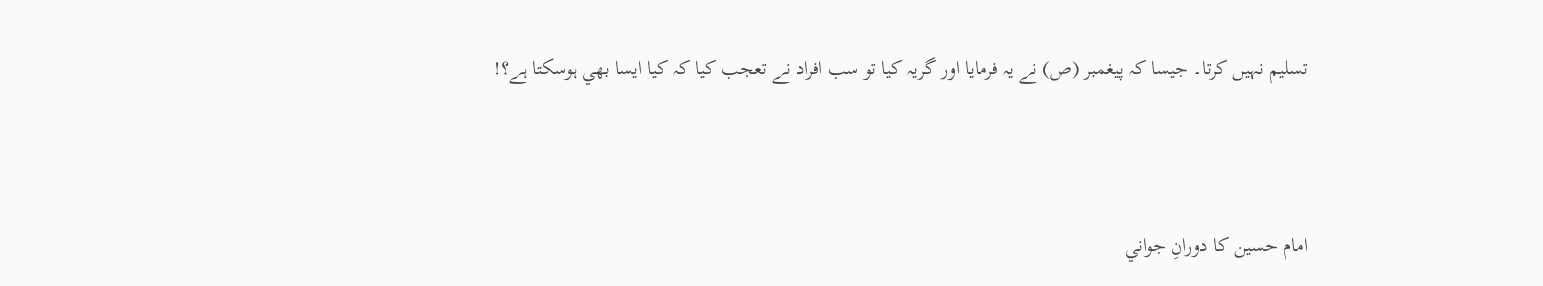تسليم نہيں کرتا۔ جيسا کہ پيغمبر (ص) نے يہ فرمايا اور گريہ کيا تو سب افراد نے تعجب کيا کہ کيا ايسا بھي ہوسکتا ہے؟!



امام حسين کا دورانِ جواني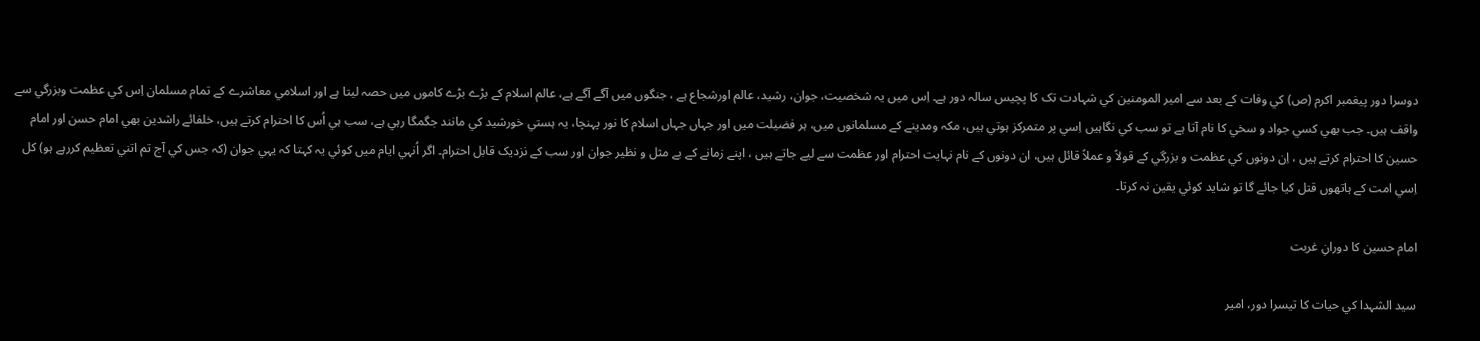دوسرا دور پيغمبر اکرم (ص) کي وفات کے بعد سے امير المومنين کي شہادت تک کا پچيس سالہ دور ہے۔ اِس ميں يہ شخصيت، جوان، رشيد، عالم اورشجاع ہے ، جنگوں ميں آگے آگے ہے، عالم اسلام کے بڑے بڑے کاموں ميں حصہ ليتا ہے اور اسلامي معاشرے کے تمام مسلمان اِس کي عظمت وبزرگي سے واقف ہيں۔ جب بھي کسي جواد و سخي کا نام آتا ہے تو سب کي نگاہيں اِسي پر متمرکز ہوتي ہيں، مکہ ومدينے کے مسلمانوں ميں، ہر فضيلت ميں اور جہاں جہاں اسلام کا نور پہنچا، يہ ہستي خورشيد کي مانند جگمگا رہي ہے، سب ہي اُس کا احترام کرتے ہيں، خلفائے راشدين بھي امام حسن اور امام حسين کا احترام کرتے ہيں ، اِن دونوں کي عظمت و بزرگي کے قولاً و عملاً قائل ہيں، ان دونوں کے نام نہايت احترام اور عظمت سے ليے جاتے ہيں ، اپنے زمانے کے بے مثل و نظير جوان اور سب کے نزديک قابل احترام۔ اگر اُنہي ايام ميں کوئي يہ کہتا کہ يہي جوان (کہ جس کي آج تم اتني تعظيم کررہے ہو) کل اِسي امت کے ہاتھوں قتل کيا جائے گا تو شايد کوئي يقين نہ کرتا۔

امام حسين کا دورانِ غربت

سيد الشہدا کي حيات کا تيسرا دور، امير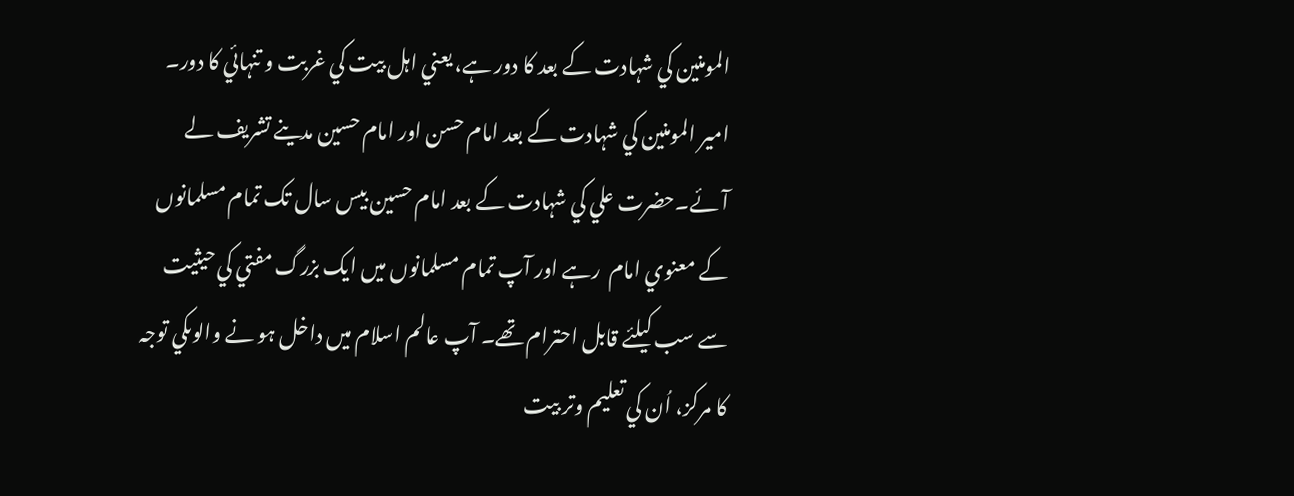المومنين کي شہادت کے بعد کا دور ہے، يعني اہل بيت کي غربت و تنہائي کا دور۔ امير المومنين کي شہادت کے بعد امام حسن اور امام حسين مدينے تشريف لے آئے۔حضرت علي کي شہادت کے بعد امام حسين بيس سال تک تمام مسلمانوں کے معنوي امام  رہے اور آپ تمام مسلمانوں ميں ايک بزرگ مفتي کي حيثيت سے سب کيلئے قابل احترام تھے۔ آپ عالم اسلام ميں داخل ہو نے والوںکي توجہ کا مرکز، اُن کي تعليم وتر بيت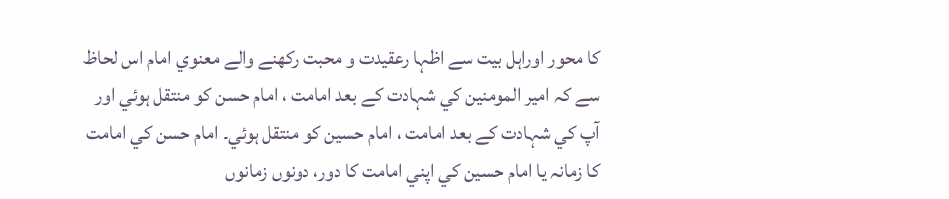کا محور اوراہل بيت سے اظہا رعقيدت و محبت رکھنے والے معنوي امام اس لحاظ سے کہ امير المومنين کي شہادت کے بعد امامت ، امام حسن کو منتقل ہوئي اور آپ کي شہادت کے بعد امامت ، امام حسين کو منتقل ہوئي۔ امام حسن کي امامت کا زمانہ يا امام حسين کي اپني امامت کا دور، دونوں زمانوں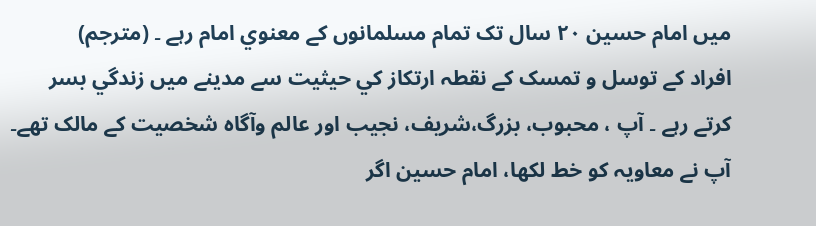ميں امام حسين ٢٠ سال تک تمام مسلمانوں کے معنوي امام رہے ۔ (مترجم)
افراد کے توسل و تمسک کے نقطہ ارتکاز کي حيثيت سے مدينے ميں زندگي بسر کرتے رہے ۔ آپ ، محبوب، بزرگ،شريف، نجيب اور عالم وآگاہ شخصيت کے مالک تھے۔
آپ نے معاويہ کو خط لکھا، امام حسين اگر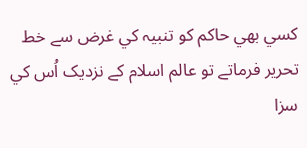کسي بھي حاکم کو تنبيہ کي غرض سے خط تحرير فرماتے تو عالم اسلام کے نزديک اُس کي سزا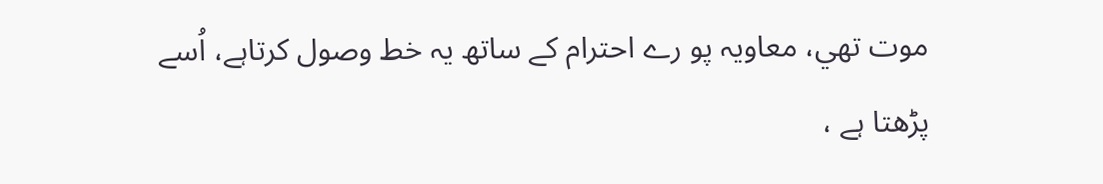موت تھي، معاويہ پو رے احترام کے ساتھ يہ خط وصول کرتاہے، اُسے پڑھتا ہے ،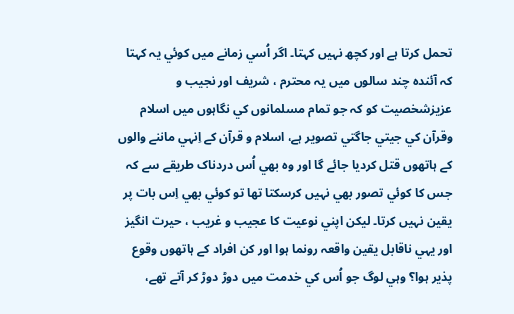تحمل کرتا ہے اور کچھ نہيں کہتا۔ اگر اُسي زمانے ميں کوئي يہ کہتا کہ آئندہ چند سالوں ميں يہ محترم ، شريف اور نجيب و عزيزشخصيت کو کہ جو تمام مسلمانوں کي نگاہوں ميں اسلام وقرآن کي جيتي جاگتي تصوير ہے، اسلام و قرآن کے اِنہي ماننے والوں کے ہاتھوں قتل کرديا جائے گا اور وہ بھي اُس دردناک طريقے سے کہ جس کا کوئي تصور بھي نہيں کرسکتا تھا تو کوئي بھي اِس بات پر يقين نہيں کرتا۔ ليکن اپني نوعيت کا عجيب و غريب ، حيرت انگيز اور يہي ناقابل يقين واقعہ رونما ہوا اور کن افراد کے ہاتھوں وقوع پذير ہوا؟ وہي لوگ جو اُس کي خدمت ميں دوڑ دوڑ کر آتے تھے،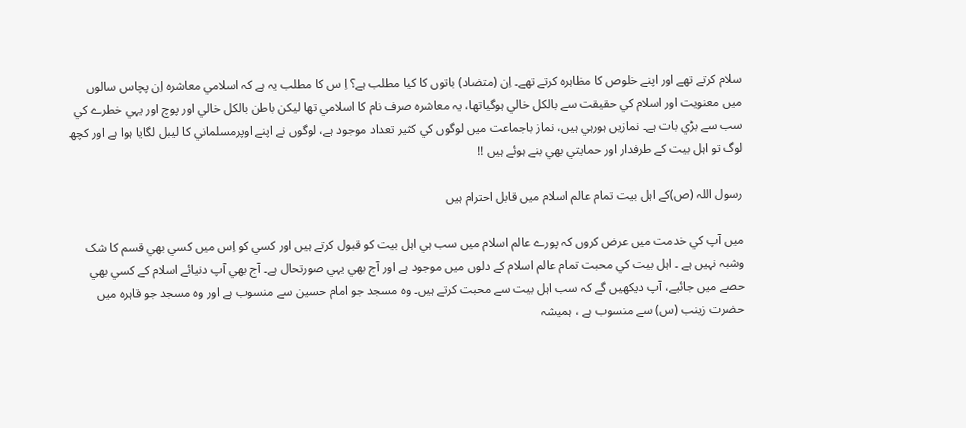سلام کرتے تھے اور اپنے خلوص کا مظاہرہ کرتے تھے۔ اِن (متضاد) باتوں کا کيا مطلب ہے؟ اِ س کا مطلب يہ ہے کہ اسلامي معاشرہ اِن پچاس سالوں ميں معنويت اور اسلام کي حقيقت سے بالکل خالي ہوگياتھا، يہ معاشرہ صرف نام کا اسلامي تھا ليکن باطن بالکل خالي اور پوچ اور يہي خطرے کي سب سے بڑي بات ہے۔ نمازيں ہورہي ہيں، نماز باجماعت ميں لوگوں کي کثير تعداد موجود ہے، لوگوں نے اپنے اوپرمسلماني کا ليبل لگايا ہوا ہے اور کچھ لوگ تو اہل بيت کے طرفدار اور حمايتي بھي بنے ہوئے ہيں !!

رسول اللہ (ص)کے اہل بيت تمام عالم اسلام ميں قابل احترام ہيں

ميں آپ کي خدمت ميں عرض کروں کہ پورے عالم اسلام ميں سب ہي اہل بيت کو قبول کرتے ہيں اور کسي کو اِس ميں کسي بھي قسم کا شک وشبہ نہيں ہے ۔ اہل بيت کي محبت تمام عالم اسلام کے دلوں ميں موجود ہے اور آج بھي يہي صورتحال ہے۔ آج بھي آپ دنيائے اسلام کے کسي بھي حصے ميں جائيے، آپ ديکھيں گے کہ سب اہل بيت سے محبت کرتے ہيں۔ وہ مسجد جو امام حسين سے منسوب ہے اور وہ مسجد جو قاہرہ ميں حضرت زينب (س) سے منسوب ہے ، ہميشہ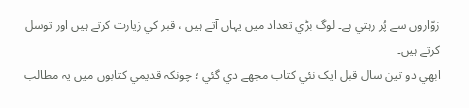زوّاروں سے پُر رہتي ہے۔ لوگ بڑي تعداد ميں يہاں آتے ہيں ، قبر کي زيارت کرتے ہيں اور توسل کرتے ہيں۔
ابھي دو تين سال قبل ايک نئي کتاب مجھے دي گئي ؛ چونکہ قديمي کتابوں ميں يہ مطالب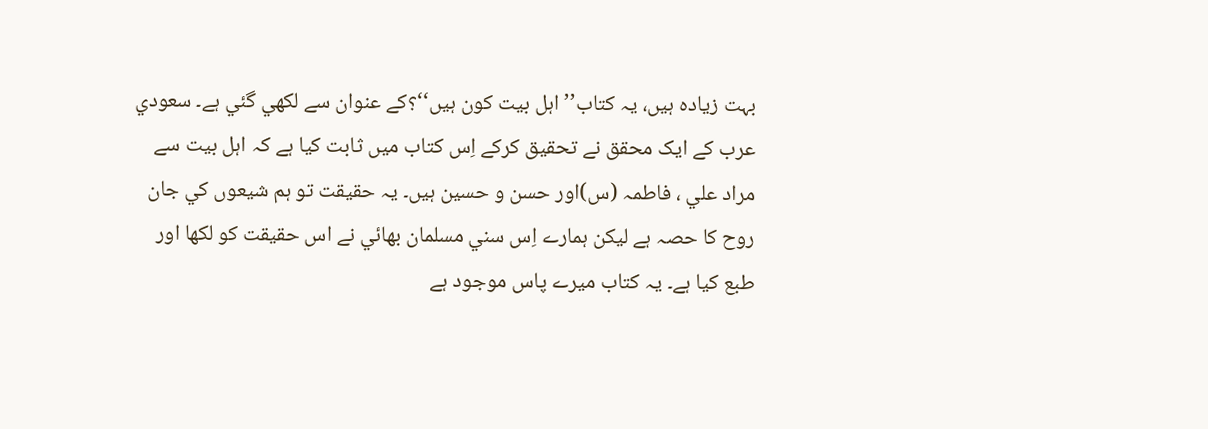بہت زيادہ ہيں، يہ کتاب’’ اہل بيت کون ہيں‘‘؟کے عنوان سے لکھي گئي ہے۔ سعودي عرب کے ايک محقق نے تحقيق کرکے اِس کتاب ميں ثابت کيا ہے کہ اہل بيت سے مراد علي ، فاطمہ (س)اور حسن و حسين ہيں۔ يہ حقيقت تو ہم شيعوں کي جان روح کا حصہ ہے ليکن ہمارے اِس سني مسلمان بھائي نے اس حقيقت کو لکھا اور طبع کيا ہے۔ يہ کتاب ميرے پاس موجود ہے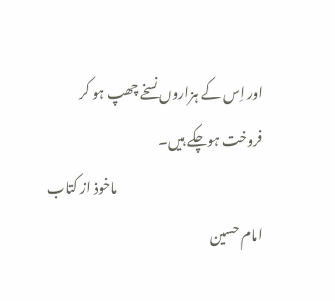اور اِس کے ہزاروں نسخے چھپ ہو کر فروخت ہوچکے ہيں۔
                                                      ماخوذ از کتاب امام حسین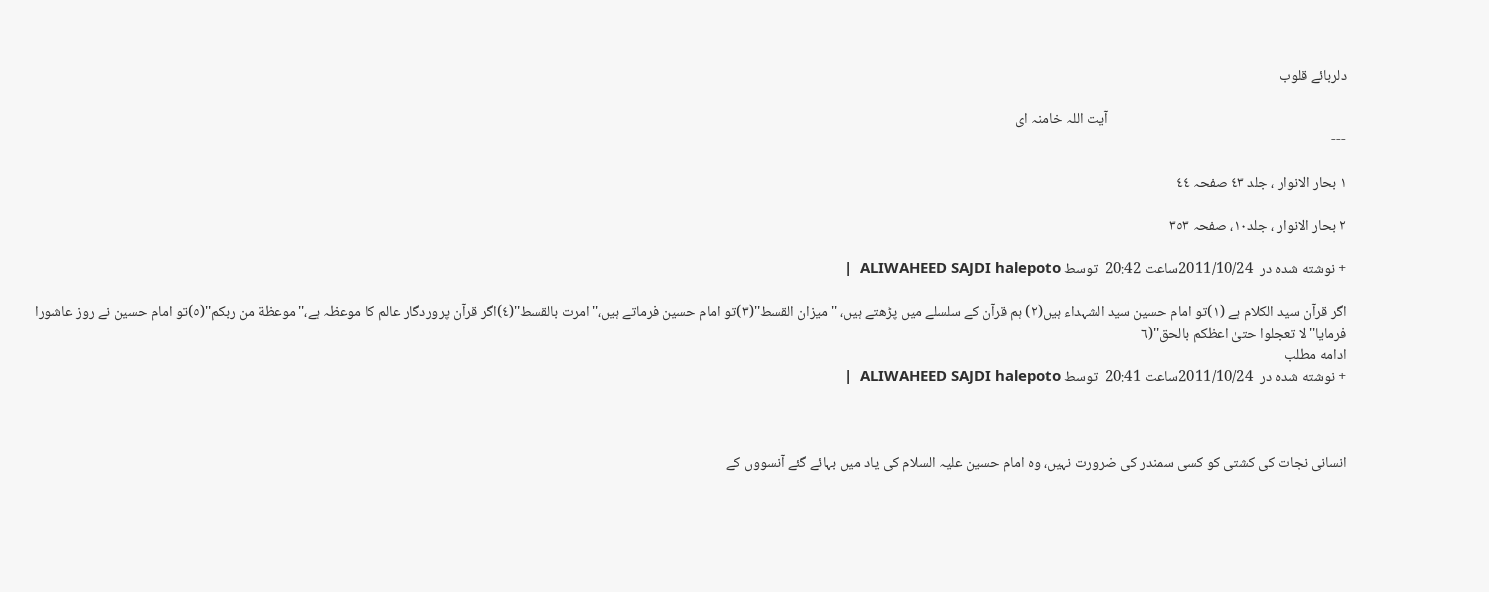دلربائے قلوب

                                                                        آیت اللہ خامنہ ای
---

١ بحار الانوار ، جلد ٤٣ صفحہ ٤٤

۲ بحار الانوار ، جلد١٠، صفحہ ٣٥٣

+ نوشته شده در  2011/10/24ساعت 20:42  توسط ALIWAHEED SAJDI halepoto  |

اگر قرآن سید الکلام ہے (١)تو امام حسین سید الشہداء ہیں(٢) ہم قرآن کے سلسلے میں پڑھتے ہیں، ''میزان القسط''(٣)تو امام حسین فرماتے ہیں،''امرت بالقسط''(٤)اگر قرآن پروردگار عالم کا موعظہ ہے،''موعظة من ربکم''(٥)تو امام حسین نے روز عاشورا فرمایا''لا تعجلوا حتیٰ اعظکم بالحق''(٦
ادامه مطلب
+ نوشته شده در  2011/10/24ساعت 20:41  توسط ALIWAHEED SAJDI halepoto  |



انسانی نجات کی کشتی کو کسی سمندر کی ضرورت نہیں، وہ امام حسین علیہ السلام کی یاد میں بہائے گئے آنسووں کے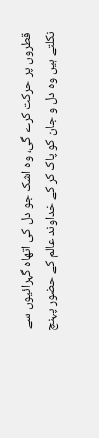قطروں پر حرکت کرے گی، وہ اشک جو دل کی اتھاہ گہرائیوں سے نکلتے ہیں وہ دل و جان کو پاک کر کے خداوند عالم کے حضور پہنچ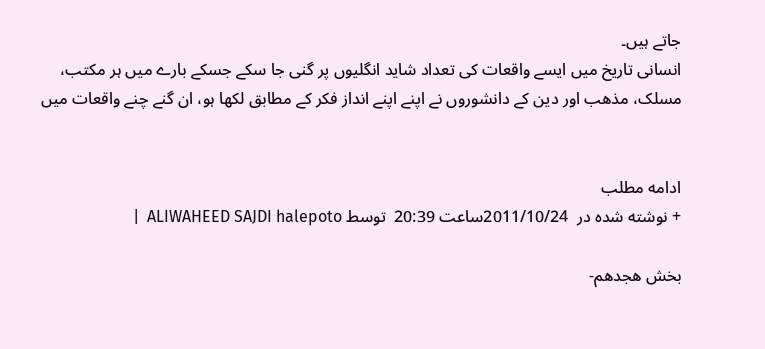جاتے ہیں۔
انسانی تاریخ میں ایسے واقعات کی تعداد شاید انگلیوں پر گنی جا سکے جسکے بارے میں ہر مکتب، مسلک، مذھب اور دین کے دانشوروں نے اپنے اپنے انداز فکر کے مطابق لکھا ہو، ان گنے چنے واقعات میں


ادامه مطلب
+ نوشته شده در  2011/10/24ساعت 20:39  توسط ALIWAHEED SAJDI halepoto  |

بخش هجدهم-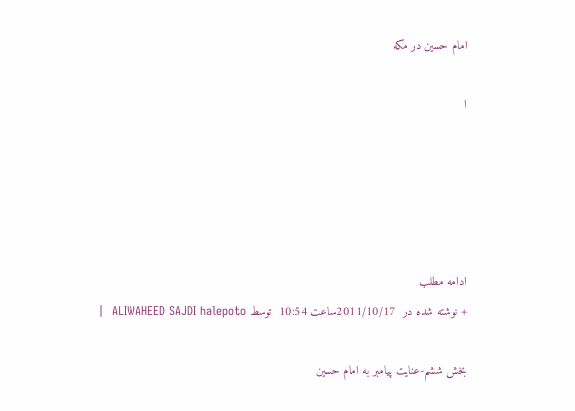امام حسين در مكه

ا





ادامه مطلب
+ نوشته شده در  2011/10/17ساعت 10:54  توسط ALIWAHEED SAJDI halepoto  |

بخش ششم-عنايت پيامبر به امام حسين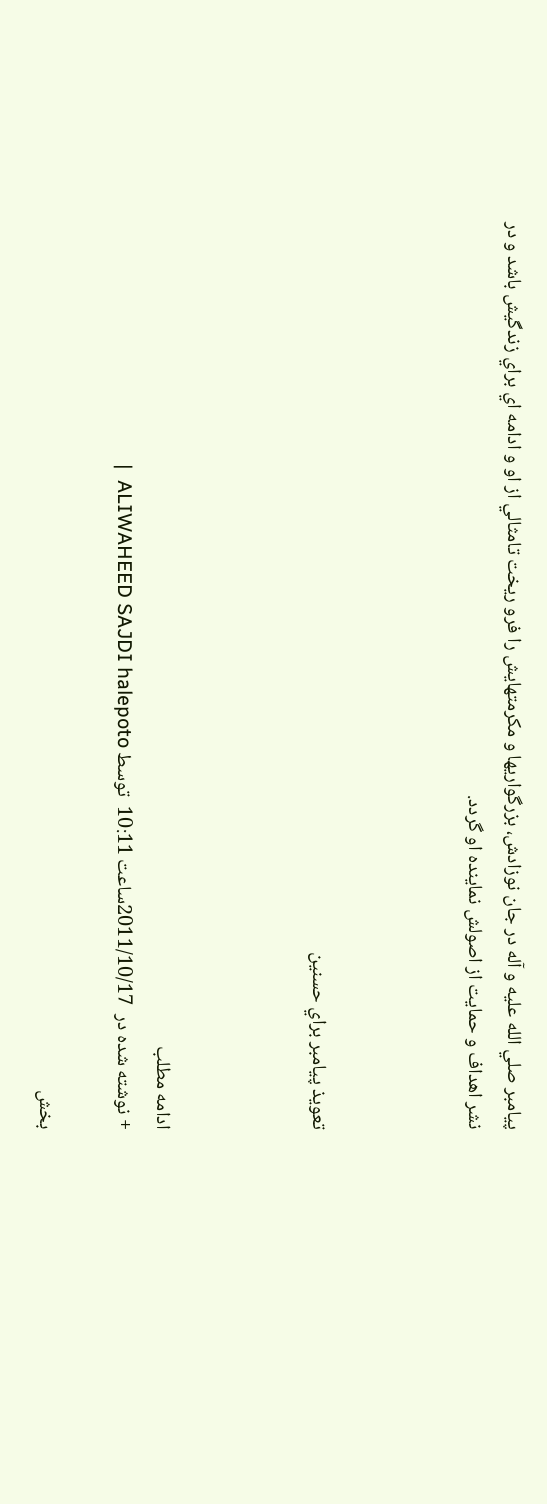پيامبر صلي الله عليه و آله در جان نوزادش، بزرگواريها و مکرمتهايش را فرو ريخت تامثالي از او و ادامه اي براي زندگيش باشد و در نشر اهداف و حمايت از اصولش نماينده او گردد.



تعويذ پيامبر براي حسنين



ادامه مطلب
+ نوشته شده در  2011/10/17ساعت 10:11  توسط ALIWAHEED SAJDI halepoto  |

بخش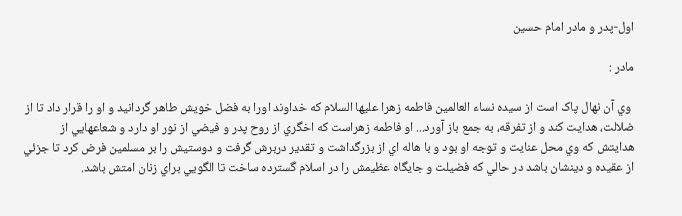اول-پدر و مادر امام حسین

مادر :

 وي آن نهال پاک است از سيده نساء العالمين فاطمه زهرا عليها السلام که خداوند اورا به فضل خويش طاهر گردانيد و او را قرار داد تا از ضلالت، هدايت کند و از تفرقه، به جمع باز آورد... او فاطمه زهراست که اخگري از روح پدر و فيضي از نور او دارد و شعاعهايي از هدايتش که وي محل عنايت و توجه او بود و با هاله اي از بزرگداشت و تقدير دربرش گرفت و دوستيش را بر مسلمين فرض کرد تا جزئي از عقيده و دينشان باشد در حالي که فضيلت و جايگاه عظيمش را در اسلام گسترده ساخت تا الگويي براي زنان امتش باشد.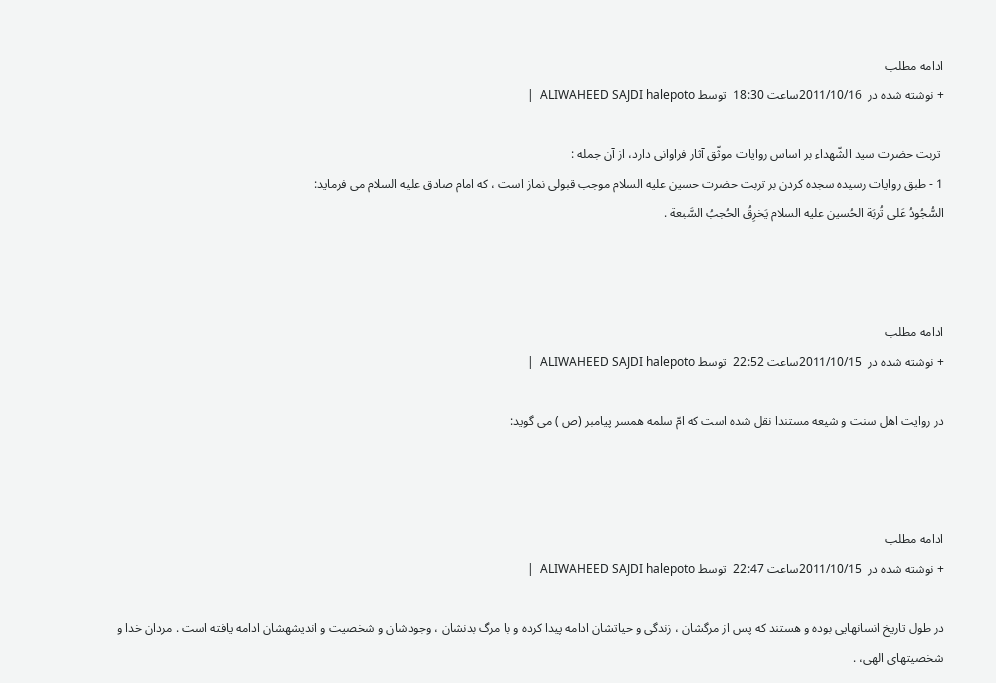ادامه مطلب
+ نوشته شده در  2011/10/16ساعت 18:30  توسط ALIWAHEED SAJDI halepoto  |

 تربت حضرت سيد الشّهداء بر اساس روايات موثّق آثار فراوانى دارد، از آن جمله :
1 - طبق روايات رسيده سجده كردن بر تربت حضرت حسين عليه السلام موجب قبولى نماز است ، كه امام صادق عليه السلام مى فرمايد:
السُّجُودُ عَلى تُربَة الحُسين عليه السلام يَخرِقُ الحُجبُ السَّبعة .



ادامه مطلب
+ نوشته شده در  2011/10/15ساعت 22:52  توسط ALIWAHEED SAJDI halepoto  |

در روايت اهل سنت و شيعه مستندا نقل شده است كه امّ سلمه همسر پيامبر (ص ) مى گويد:



ادامه مطلب
+ نوشته شده در  2011/10/15ساعت 22:47  توسط ALIWAHEED SAJDI halepoto  |

در طول تاريخ انسانهايى بوده و هستند كه پس از مرگشان ، زندگى و حياتشان ادامه پيدا كرده و با مرگ بدنشان ، وجودشان و شخصيت و انديشهشان ادامه يافته است . مردان خدا و شخصيتهاى الهى، .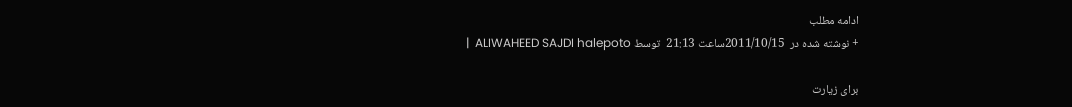ادامه مطلب
+ نوشته شده در  2011/10/15ساعت 21:13  توسط ALIWAHEED SAJDI halepoto  |

براى زيارت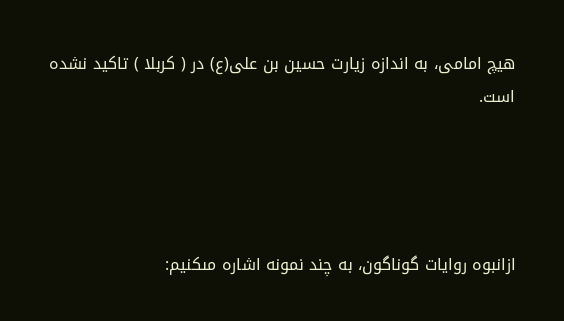هيچ امامى، به اندازه زيارت حسين بن على(ع) در ( كربلا ) تاكيد نشده است.




ازانبوه روايات گوناگون، به چند نمونه اشاره مىكنيم: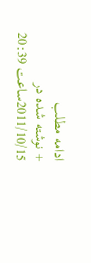ادامه مطلب
+ نوشته شده در  2011/10/15ساعت 20:39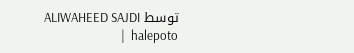توسط ALIWAHEED SAJDI halepoto  |